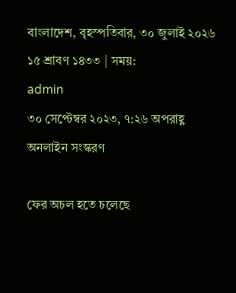বাংলাদেশ, বৃহস্পতিবার, ৩০ জুলাই ২০২৬
১৫ শ্রাবণ ১৪৩৩ | সময়:
admin
৩০ সেপ্টেম্বর ২০২৩, ৭:২৬ অপরাহ্ণ
অনলাইন সংস্করণ

ফের অচল হতে চলেছে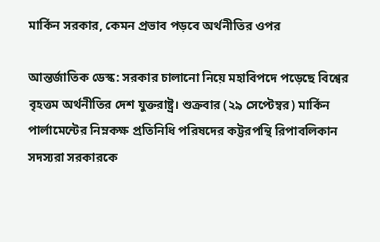মার্কিন সরকার, কেমন প্রভাব পড়বে অর্থনীতির ওপর

আন্তর্জাতিক ডেস্ক: সরকার চালানো নিয়ে মহাবিপদে পড়েছে বিশ্বের বৃহত্তম অর্থনীতির দেশ যুক্তরাষ্ট্র। শুক্রবার (২৯ সেপ্টেম্বর) মার্কিন পার্লামেন্টের নিম্নকক্ষ প্রতিনিধি পরিষদের কট্টরপন্থি রিপাবলিকান সদস্যরা সরকারকে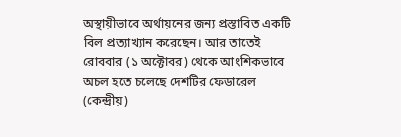অস্থায়ীভাবে অর্থায়নের জন্য প্রস্তাবিত একটি বিল প্রত্যাখ্যান করেছেন। আর তাতেই রোববার (১ অক্টোবর) থেকে আংশিকভাবে অচল হতে চলেছে দেশটির ফেডারেল (কেন্দ্রীয়)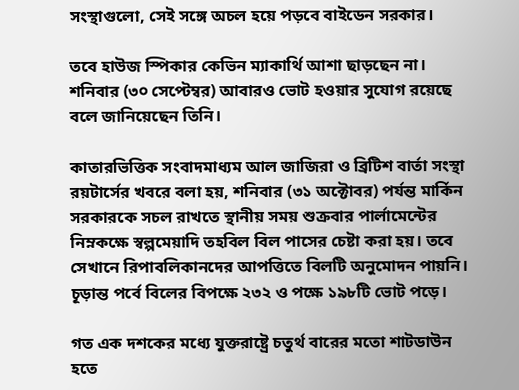সংস্থাগুলো, সেই সঙ্গে অচল হয়ে পড়বে বাইডেন সরকার।

তবে হাউজ স্পিকার কেভিন ম্যাকার্থি আশা ছাড়ছেন না। শনিবার (৩০ সেপ্টেম্বর) আবারও ভোট হওয়ার সুযোগ রয়েছে বলে জানিয়েছেন তিনি।

কাতারভিত্তিক সংবাদমাধ্যম আল জাজিরা ও ব্রিটিশ বার্তা সংস্থা রয়টার্সের খবরে বলা হয়, শনিবার (৩১ অক্টোবর) পর্যন্ত মার্কিন সরকারকে সচল রাখতে স্থানীয় সময় শুক্রবার পার্লামেন্টের নিম্নকক্ষে স্বল্পমেয়াদি তহবিল বিল পাসের চেষ্টা করা হয়। তবে সেখানে রিপাবলিকানদের আপত্তিতে বিলটি অনুমোদন পায়নি। চূড়ান্ত পর্বে বিলের বিপক্ষে ২৩২ ও পক্ষে ১৯৮টি ভোট পড়ে।

গত এক দশকের মধ্যে যুক্তরাষ্ট্রে চতুর্থ বারের মতো শাটডাউন হতে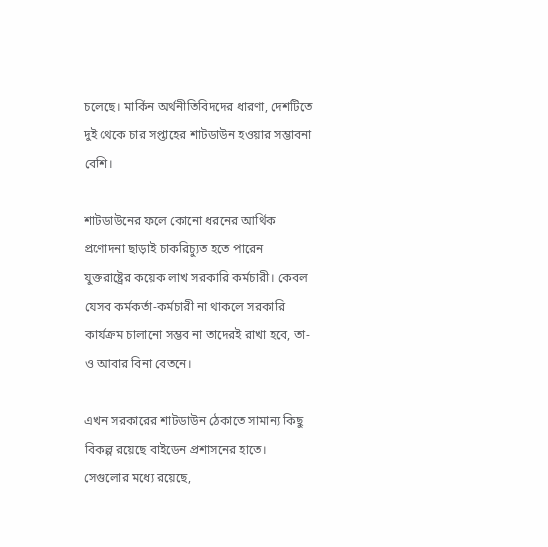চলেছে। মার্কিন অর্থনীতিবিদদের ধারণা, দেশটিতে দুই থেকে চার সপ্তাহের শাটডাউন হওয়ার সম্ভাবনা বেশি।

শাটডাউনের ফলে কোনো ধরনের আর্থিক প্রণোদনা ছাড়াই চাকরিচ্যুত হতে পারেন যুক্তরাষ্ট্রের কয়েক লাখ সরকারি কর্মচারী। কেবল যেসব কর্মকর্তা-কর্মচারী না থাকলে সরকারি কার্যক্রম চালানো সম্ভব না তাদেরই রাখা হবে, তা-ও আবার বিনা বেতনে।

এখন সরকারের শাটডাউন ঠেকাতে সামান্য কিছু বিকল্প রয়েছে বাইডেন প্রশাসনের হাতে। সেগুলোর মধ্যে রয়েছে,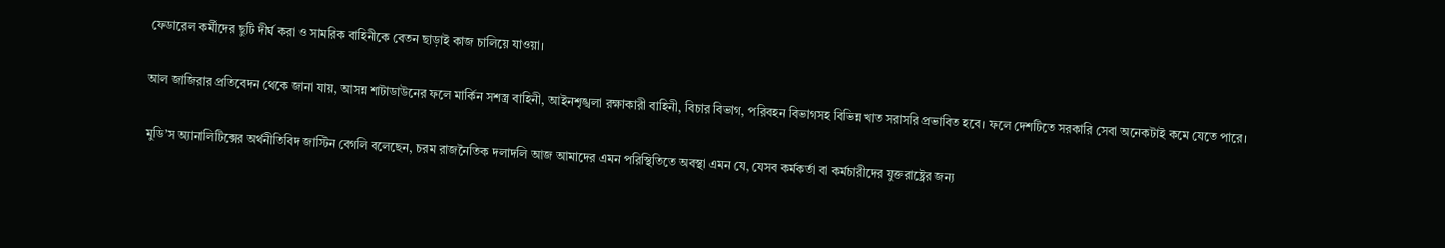ফেডারেল কর্মীদের ছুটি দীর্ঘ করা ও সামরিক বাহিনীকে বেতন ছাড়াই কাজ চালিয়ে যাওয়া।

আল জাজিরার প্রতিবেদন থেকে জানা যায়, আসন্ন শাটাডাউনের ফলে মার্কিন সশস্ত্র বাহিনী, আইনশৃঙ্খলা রক্ষাকারী বাহিনী, বিচার বিভাগ, পরিবহন বিভাগসহ বিভিন্ন খাত সরাসরি প্রভাবিত হবে। ফলে দেশটিতে সরকারি সেবা অনেকটাই কমে যেতে পারে।

মুডি’স অ্যানালিটিক্সের অর্থনীতিবিদ জাস্টিন বেগলি বলেছেন, চরম রাজনৈতিক দলাদলি আজ আমাদের এমন পরিস্থিতিতে অবস্থা এমন যে, যেসব কর্মকর্তা বা কর্মচারীদের যুক্তরাষ্ট্রের জন্য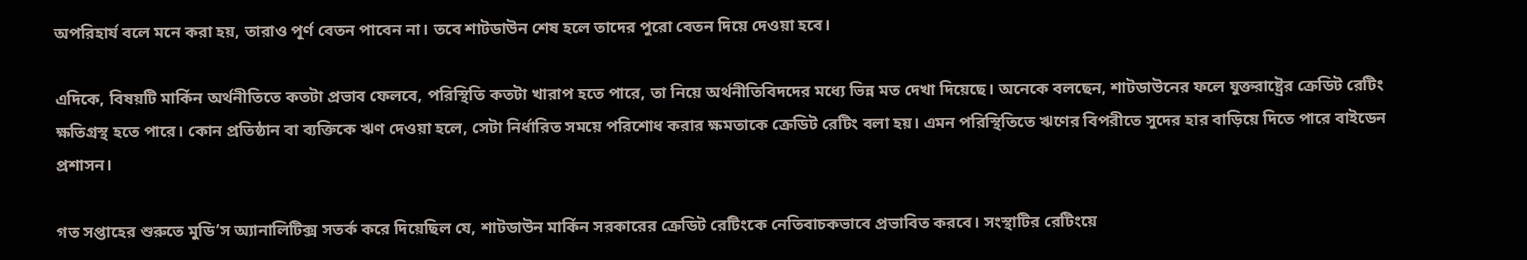অপরিহার্য বলে মনে করা হয়, তারাও পূর্ণ বেতন পাবেন না। তবে শাটডাউন শেষ হলে তাদের পুরো বেতন দিয়ে দেওয়া হবে।

এদিকে, বিষয়টি মার্কিন অর্থনীতিতে কতটা প্রভাব ফেলবে, পরিস্থিতি কতটা খারাপ হতে পারে, তা নিয়ে অর্থনীতিবিদদের মধ্যে ভিন্ন মত দেখা দিয়েছে। অনেকে বলছেন, শাটডাউনের ফলে যুক্তরাষ্ট্রের ক্রেডিট রেটিং ক্ষতিগ্রস্থ হতে পারে। কোন প্রতিষ্ঠান বা ব্যক্তিকে ঋণ দেওয়া হলে, সেটা নির্ধারিত সময়ে পরিশোধ করার ক্ষমতাকে ক্রেডিট রেটিং বলা হয়। এমন পরিস্থিতিতে ঋণের বিপরীতে সুদের হার বাড়িয়ে দিতে পারে বাইডেন প্রশাসন।

গত সপ্তাহের শুরুতে মুডি’স অ্যানালিটিক্স সতর্ক করে দিয়েছিল যে, শাটডাউন মার্কিন সরকারের ক্রেডিট রেটিংকে নেতিবাচকভাবে প্রভাবিত করবে। সংস্থাটির রেটিংয়ে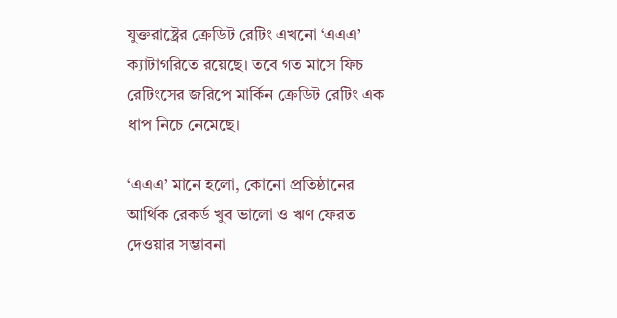যুক্তরাষ্ট্রের ক্রেডিট রেটিং এখনো ‘এএএ’ ক্যাটাগরিতে রয়েছে। তবে গত মাসে ফিচ রেটিংসের জরিপে মার্কিন ক্রেডিট রেটিং এক ধাপ নিচে নেমেছে।

‘এএএ’ মানে হলো, কোনো প্রতিষ্ঠানের আর্থিক রেকর্ড খুব ভালো ও ঋণ ফেরত দেওয়ার সম্ভাবনা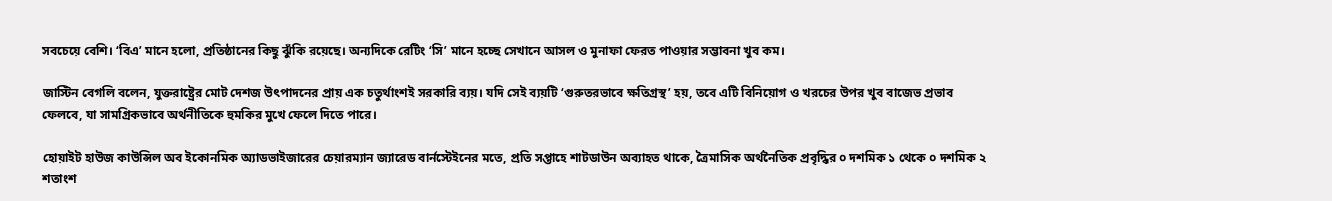সবচেয়ে বেশি। ‘বিএ’ মানে হলো, প্রতিষ্ঠানের কিছু ঝুঁকি রয়েছে। অন্যদিকে রেটিং ‘সি’ মানে হচ্ছে সেখানে আসল ও মুনাফা ফেরত পাওয়ার সম্ভাবনা খুব কম।

জাস্টিন বেগলি বলেন, যুক্তরাষ্ট্রের মোট দেশজ উৎপাদনের প্রায় এক চতুর্থাংশই সরকারি ব্যয়। যদি সেই ব্যয়টি ‘গুরুতরভাবে ক্ষতিগ্রস্থ’ হয়, তবে এটি বিনিয়োগ ও খরচের উপর খুব বাজেভ প্রভাব ফেলবে, যা সামগ্রিকভাবে অর্থনীতিকে হুমকির মুখে ফেলে দিতে পারে।

হোয়াইট হাউজ কাউন্সিল অব ইকোনমিক অ্যাডভাইজারের চেয়ারম্যান জ্যারেড বার্নস্টেইনের মতে, প্রতি সপ্তাহে শাটডাউন অব্যাহত থাকে, ত্রৈমাসিক অর্থনৈতিক প্রবৃদ্ধির ০ দশমিক ১ থেকে ০ দশমিক ২ শতাংশ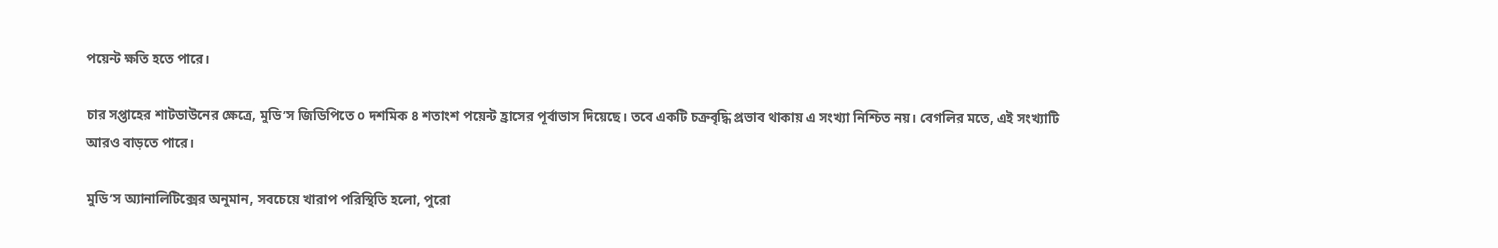পয়েন্ট ক্ষতি হতে পারে।

চার সপ্তাহের শাটডাউনের ক্ষেত্রে, মুডি’স জিডিপিতে ০ দশমিক ৪ শতাংশ পয়েন্ট হ্রাসের পূর্বাভাস দিয়েছে। তবে একটি চক্রবৃদ্ধি প্রভাব থাকায় এ সংখ্যা নিশ্চিত নয়। বেগলির মতে, এই সংখ্যাটি আরও বাড়তে পারে।

মুডি’স অ্যানালিটিক্সের অনুমান, সবচেয়ে খারাপ পরিস্থিতি হলো, পুরো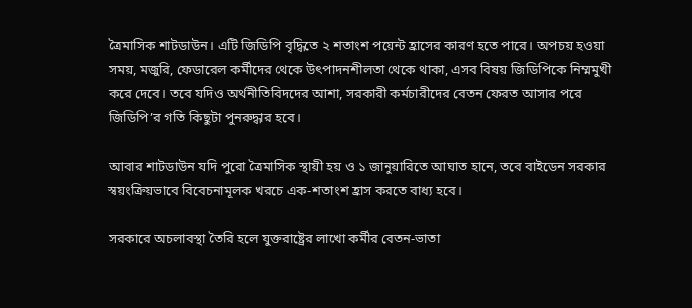ত্রৈমাসিক শাটডাউন। এটি জিডিপি বৃদ্ধিতে ২ শতাংশ পয়েন্ট হ্রাসের কারণ হতে পারে। অপচয় হওয়া সময়, মজুরি, ফেডারেল কর্মীদের থেকে উৎপাদনশীলতা থেকে থাকা, এসব বিষয় জিডিপিকে নিম্মমুখী করে দেবে। তবে যদিও অর্থনীতিবিদদের আশা, সরকারী কর্মচারীদের বেতন ফেরত আসার পরে জিডিপি’র গতি কিছুটা পুনরুদ্ধার হবে।

আবার শাটডাউন যদি পুরো ত্রৈমাসিক স্থায়ী হয় ও ১ জানুয়ারিতে আঘাত হানে, তবে বাইডেন সরকার স্বয়ংক্রিয়ভাবে বিবেচনামূলক খরচে এক-শতাংশ হ্রাস করতে বাধ্য হবে।

সরকারে অচলাবস্থা তৈরি হলে যুক্তরাষ্ট্রের লাখো কর্মীর বেতন-ভাতা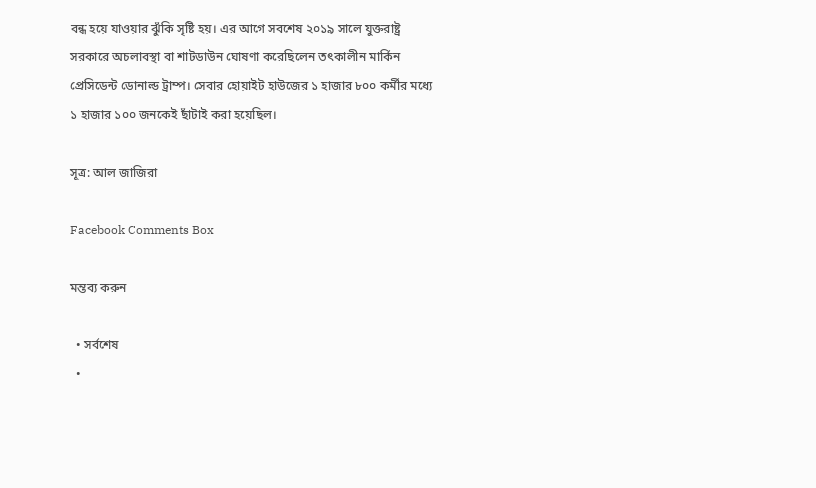বন্ধ হয়ে যাওয়ার ঝুঁকি সৃষ্টি হয়। এর আগে সবশেষ ২০১৯ সালে যুক্তরাষ্ট্র সরকারে অচলাবস্থা বা শাটডাউন ঘোষণা করেছিলেন তৎকালীন মার্কিন প্রেসিডেন্ট ডোনাল্ড ট্রাম্প। সেবার হোয়াইট হাউজের ১ হাজার ৮০০ কর্মীর মধ্যে ১ হাজার ১০০ জনকেই ছাঁটাই করা হয়েছিল।

সূত্র: আল জাজিরা

Facebook Comments Box

মন্তব্য করুন

  • সর্বশেষ
  •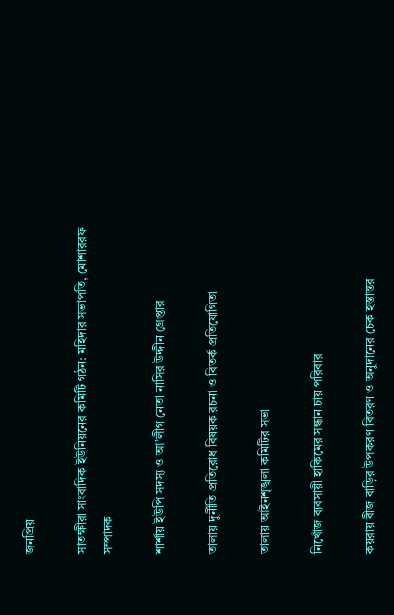জনপ্রিয়

সাতক্ষীরা সাংবাদিক ইউনিয়নের কমিটি গঠন: মহিদার সভাপতি, মোশাররফ সম্পাদক

শার্শায় ইউপি সদস্য ও আ’লীগ নেতা নাসির উদ্দীন গ্রেপ্তার

তালায় দুর্নীতি প্রতিরোধ বিষয়ক রচনা ও বিতর্ক প্রতিযোগিতা

তালায় আইনশৃঙ্খলা কমিটির সভা

নিখোঁজ ব্যবসায়ী হাকিমের সন্ধান চায় পরিবার

কয়রায় বীজ বাড়ির উপকরণ বিতরণ ও অনুদানের চেক হস্তান্তর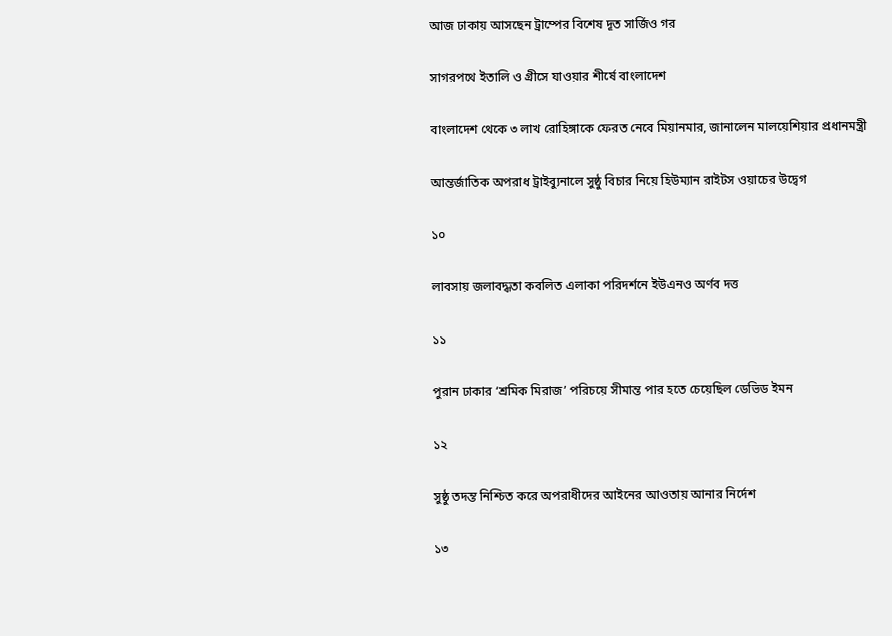আজ ঢাকায় আসছেন ট্রা‌ম্পের বিশেষ দূত সার্জিও গর

সাগরপথে ইতালি ও গ্রীসে যাওয়ার শীর্ষে বাংলাদেশ

বাংলাদেশ থেকে ৩ লাখ রোহিঙ্গাকে ফেরত নেবে মিয়ানমার, জানালেন মালয়েশিয়ার প্রধানমন্ত্রী

আন্তর্জাতিক অপরাধ ট্রাইব্যুনালে সুষ্ঠু বিচার নিয়ে হিউম্যান রাইটস ওয়াচের উদ্বেগ

১০

লাবসায় জলাবদ্ধতা কবলিত এলাকা পরিদর্শনে ইউএনও অর্ণব দত্ত

১১

পুরান ঢাকার ‘শ্রমিক মিরাজ’ পরিচয়ে সীমান্ত পার হতে চেয়েছিল ডেভিড ইমন

১২

সুষ্ঠু তদন্ত নিশ্চিত করে অপরাধীদের আইনের আওতায় আনার নির্দেশ

১৩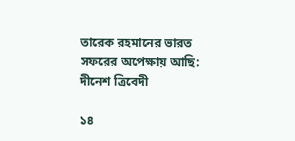তারেক রহমানের ভারত সফরের অপেক্ষায় আছি: দীনেশ ত্রিবেদী

১৪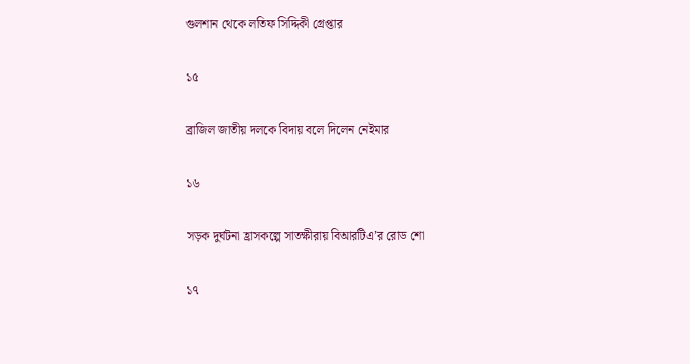গুলশান থেকে লতিফ সিদ্দিকী গ্রেপ্তার

১৫

ব্রাজিল জাতীয় দলকে বিদায় বলে দিলেন নেইমার

১৬

সড়ক দুর্ঘটনা হ্রাসকল্পে সাতক্ষীরায় বিআরটিএ’র রোড শো

১৭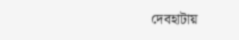দেবহাটায়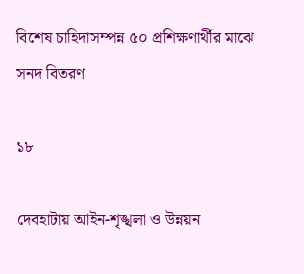বিশেষ চাহিদাসম্পন্ন ৫০ প্রশিক্ষণার্থীর মাঝে সনদ বিতরণ

১৮

দেবহাটায় আইন-শৃঙ্খলা ও উন্নয়ন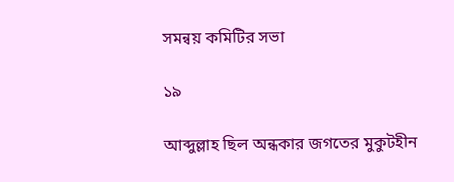সমন্বয় কমিটির সভা

১৯

আব্দুল্লাহ ছিল অন্ধকার জগতের মুকুটহীন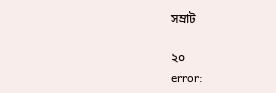সম্রাট

২০
error: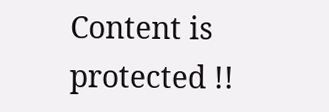Content is protected !!